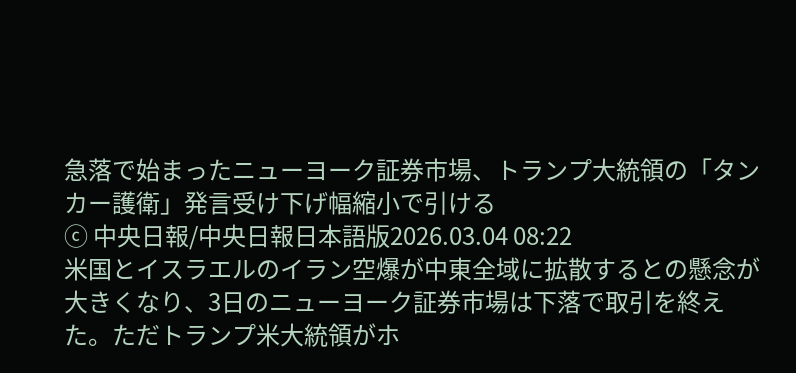急落で始まったニューヨーク証券市場、トランプ大統領の「タンカー護衛」発言受け下げ幅縮小で引ける
ⓒ 中央日報/中央日報日本語版2026.03.04 08:22
米国とイスラエルのイラン空爆が中東全域に拡散するとの懸念が大きくなり、3日のニューヨーク証券市場は下落で取引を終えた。ただトランプ米大統領がホ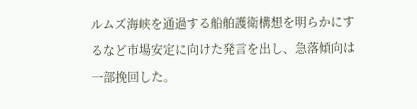ルムズ海峡を通過する船舶護衛構想を明らかにするなど市場安定に向けた発言を出し、急落傾向は一部挽回した。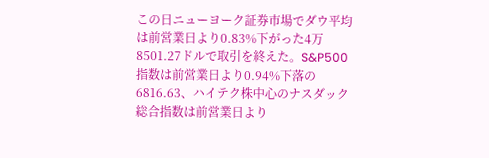この日ニューヨーク証券市場でダウ平均は前営業日より0.83%下がった4万8501.27ドルで取引を終えた。S&P500指数は前営業日より0.94%下落の6816.63、ハイテク株中心のナスダック総合指数は前営業日より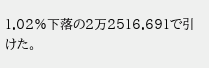1.02%下落の2万2516.691で引けた。